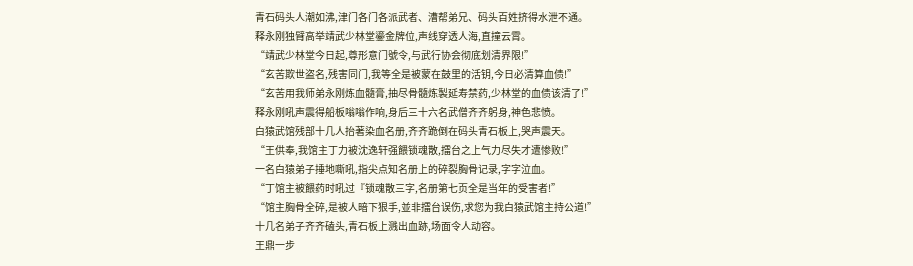青石码头人潮如沸,津门各门各派武者、漕帮弟兄、码头百姓挤得水泄不通。
释永刚独臂高举靖武少林堂鎏金牌位,声线穿透人海,直撞云霄。
“靖武少林堂今日起,尊形意门號令,与武行协会彻底划清界限!”
“玄苦欺世盗名,残害同门,我等全是被蒙在鼓里的活钥,今日必清算血债!”
“玄苦用我师弟永刚炼血髓膏,抽尽骨髓炼製延寿禁药,少林堂的血债该清了!”
释永刚吼声震得船板嗡嗡作响,身后三十六名武僧齐齐躬身,神色悲愤。
白猿武馆残部十几人抬著染血名册,齐齐跪倒在码头青石板上,哭声震天。
“王供奉,我馆主丁力被沈逸轩强餵锁魂散,擂台之上气力尽失才遭惨败!”
一名白猿弟子捶地嘶吼,指尖点知名册上的碎裂胸骨记录,字字泣血。
“丁馆主被餵药时吼过『锁魂散三字,名册第七页全是当年的受害者!”
“馆主胸骨全碎,是被人暗下狠手,並非擂台误伤,求您为我白猿武馆主持公道!”
十几名弟子齐齐磕头,青石板上溅出血跡,场面令人动容。
王鼎一步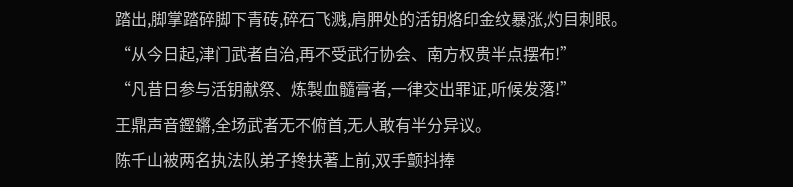踏出,脚掌踏碎脚下青砖,碎石飞溅,肩胛处的活钥烙印金纹暴涨,灼目刺眼。
“从今日起,津门武者自治,再不受武行协会、南方权贵半点摆布!”
“凡昔日参与活钥献祭、炼製血髓膏者,一律交出罪证,听候发落!”
王鼎声音鏗鏘,全场武者无不俯首,无人敢有半分异议。
陈千山被两名执法队弟子搀扶著上前,双手颤抖捧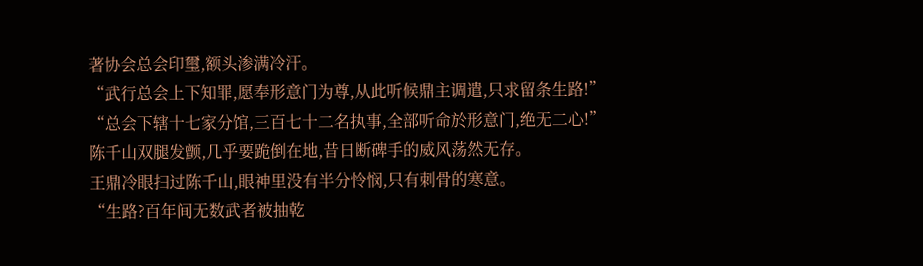著协会总会印璽,额头渗满冷汗。
“武行总会上下知罪,愿奉形意门为尊,从此听候鼎主调遣,只求留条生路!”
“总会下辖十七家分馆,三百七十二名执事,全部听命於形意门,绝无二心!”
陈千山双腿发颤,几乎要跪倒在地,昔日断碑手的威风荡然无存。
王鼎冷眼扫过陈千山,眼神里没有半分怜悯,只有刺骨的寒意。
“生路?百年间无数武者被抽乾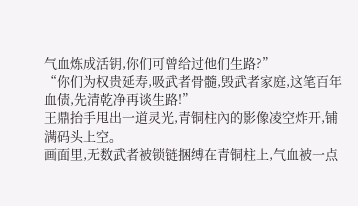气血炼成活钥,你们可曾给过他们生路?”
“你们为权贵延寿,吸武者骨髓,毁武者家庭,这笔百年血债,先清乾净再谈生路!”
王鼎抬手甩出一道灵光,青铜柱內的影像凌空炸开,铺满码头上空。
画面里,无数武者被锁链捆缚在青铜柱上,气血被一点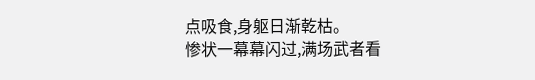点吸食,身躯日渐乾枯。
惨状一幕幕闪过,满场武者看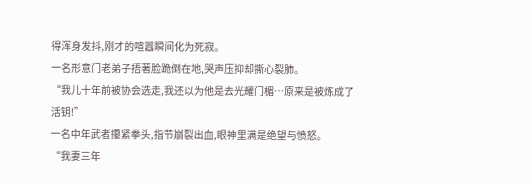得浑身发抖,刚才的喧囂瞬间化为死寂。
一名形意门老弟子捂著脸跪倒在地,哭声压抑却撕心裂肺。
“我儿十年前被协会选走,我还以为他是去光耀门楣…原来是被炼成了活钥!”
一名中年武者攥紧拳头,指节崩裂出血,眼神里满是绝望与愤怒。
“我妻三年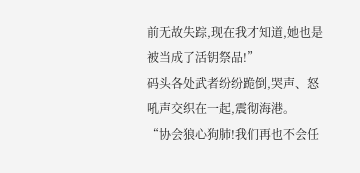前无故失踪,现在我才知道,她也是被当成了活钥祭品!”
码头各处武者纷纷跪倒,哭声、怒吼声交织在一起,震彻海港。
“协会狼心狗肺!我们再也不会任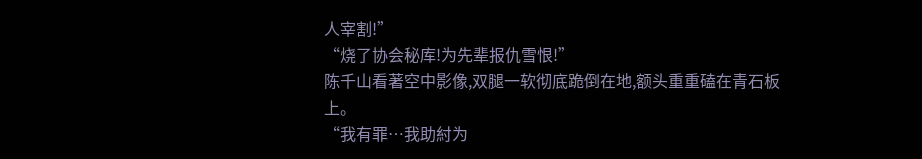人宰割!”
“烧了协会秘库!为先辈报仇雪恨!”
陈千山看著空中影像,双腿一软彻底跪倒在地,额头重重磕在青石板上。
“我有罪…我助紂为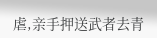虐,亲手押送武者去青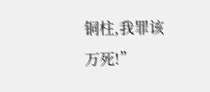铜柱,我罪该万死!”